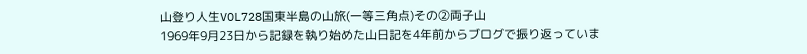山登り人生VOL728国東半島の山旅(一等三角点)その②両子山
1969年9月23日から記録を執り始めた山日記を4年前からブログで振り返っていま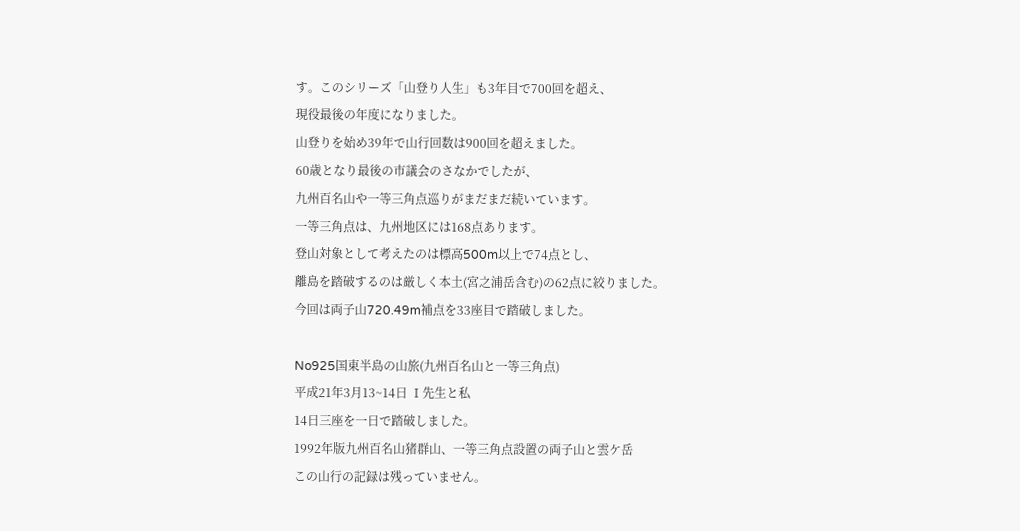す。このシリーズ「山登り人生」も3年目で700回を超え、
現役最後の年度になりました。
山登りを始め39年で山行回数は900回を超えました。
60歳となり最後の市議会のさなかでしたが、
九州百名山や一等三角点巡りがまだまだ続いています。
一等三角点は、九州地区には168点あります。
登山対象として考えたのは標高500m以上で74点とし、
離島を踏破するのは厳しく本土(宮之浦岳含む)の62点に絞りました。
今回は両子山720.49m補点を33座目で踏破しました。

No925国東半島の山旅(九州百名山と一等三角点)
平成21年3月13~14日 Ⅰ先生と私
14日三座を一日で踏破しました。
1992年版九州百名山猪群山、一等三角点設置の両子山と雲ケ岳
この山行の記録は残っていません。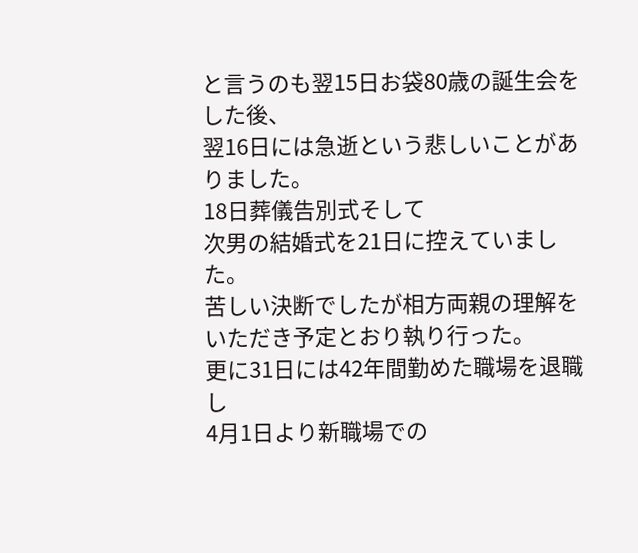と言うのも翌15日お袋80歳の誕生会をした後、
翌16日には急逝という悲しいことがありました。
18日葬儀告別式そして
次男の結婚式を21日に控えていました。
苦しい決断でしたが相方両親の理解をいただき予定とおり執り行った。
更に31日には42年間勤めた職場を退職し
4月1日より新職場での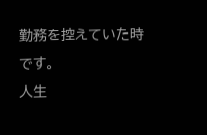勤務を控えていた時です。
人生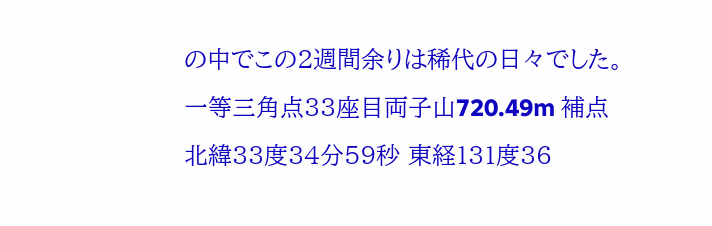の中でこの2週間余りは稀代の日々でした。
一等三角点33座目両子山720.49m 補点
北緯33度34分59秒 東経131度36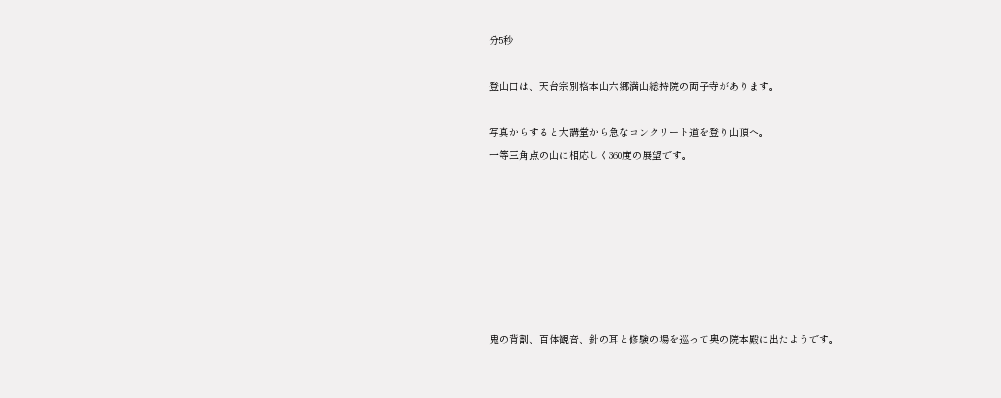分5秒

登山口は、天台宗別格本山六郷満山総持院の両子寺があります。

写真からすると大講堂から急なコンクリート道を登り山頂へ。
一等三角点の山に相応しく360度の展望です。







鬼の背割、百体観音、針の耳と修験の場を巡って奥の院本殿に出たようです。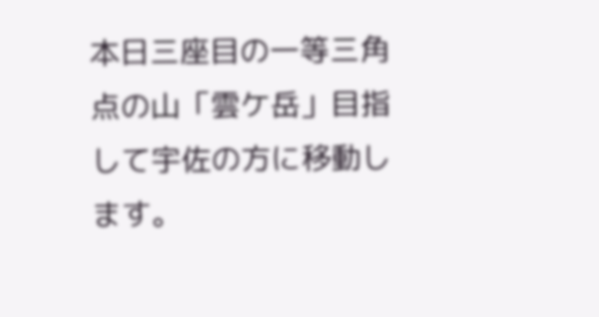本日三座目の一等三角点の山「雲ケ岳」目指して宇佐の方に移動します。